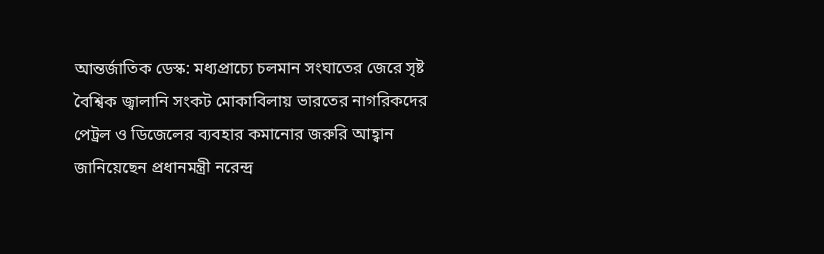আন্তর্জাতিক ডেস্ক: মধ্যপ্রাচ্যে চলমান সংঘাতের জেরে সৃষ্ট বৈশ্বিক জ্বালানি সংকট মোকাবিলায় ভারতের নাগরিকদের পেট্রল ও ডিজেলের ব্যবহার কমানোর জরুরি আহ্বান জানিয়েছেন প্রধানমন্ত্রী নরেন্দ্র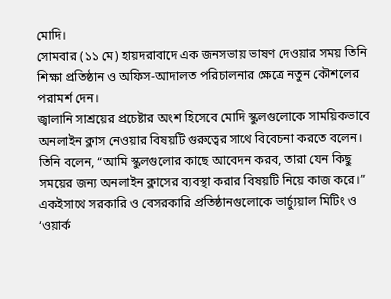মোদি।
সোমবার (১১ মে) হায়দরাবাদে এক জনসভায় ভাষণ দেওয়ার সময় তিনি শিক্ষা প্রতিষ্ঠান ও অফিস-আদালত পরিচালনার ক্ষেত্রে নতুন কৌশলের পরামর্শ দেন।
জ্বালানি সাশ্রয়ের প্রচেষ্টার অংশ হিসেবে মোদি স্কুলগুলোকে সাময়িকভাবে অনলাইন ক্লাস নেওয়ার বিষয়টি গুরুত্বের সাথে বিবেচনা করতে বলেন। তিনি বলেন, “আমি স্কুলগুলোর কাছে আবেদন করব, তারা যেন কিছু সময়ের জন্য অনলাইন ক্লাসের ব্যবস্থা করার বিষয়টি নিয়ে কাজ করে।” একইসাথে সরকারি ও বেসরকারি প্রতিষ্ঠানগুলোকে ভার্চ্যুয়াল মিটিং ও ‘ওয়ার্ক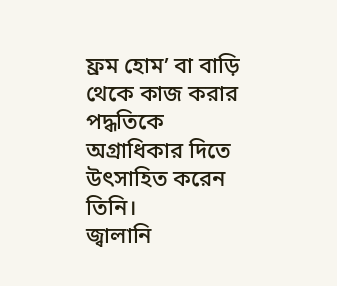ফ্রম হোম’ বা বাড়ি থেকে কাজ করার পদ্ধতিকে অগ্রাধিকার দিতে উৎসাহিত করেন তিনি।
জ্বালানি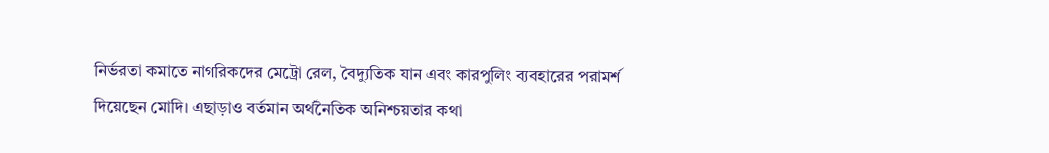নির্ভরতা কমাতে নাগরিকদের মেট্রো রেল, বৈদ্যুতিক যান এবং কারপুলিং ব্যবহারের পরামর্শ দিয়েছেন মোদি। এছাড়াও বর্তমান অর্থনৈতিক অনিশ্চয়তার কথা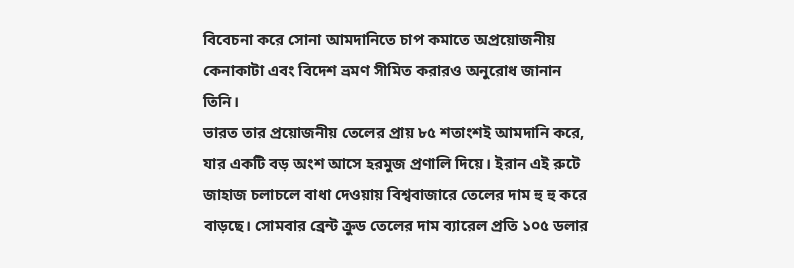বিবেচনা করে সোনা আমদানিতে চাপ কমাতে অপ্রয়োজনীয় কেনাকাটা এবং বিদেশ ভ্রমণ সীমিত করারও অনুরোধ জানান তিনি।
ভারত তার প্রয়োজনীয় তেলের প্রায় ৮৫ শতাংশই আমদানি করে, যার একটি বড় অংশ আসে হরমুজ প্রণালি দিয়ে। ইরান এই রুটে জাহাজ চলাচলে বাধা দেওয়ায় বিশ্ববাজারে তেলের দাম হু হু করে বাড়ছে। সোমবার ব্রেন্ট ক্রুড তেলের দাম ব্যারেল প্রতি ১০৫ ডলার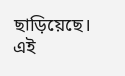ছাড়িয়েছে। এই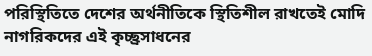পরিস্থিতিতে দেশের অর্থনীতিকে স্থিতিশীল রাখতেই মোদি নাগরিকদের এই কৃচ্ছ্রসাধনের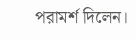পরামর্শ দিলেন।